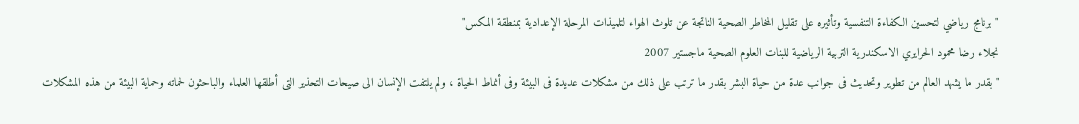"برنامج رياضي لتحسين الكفاءة التنفسية وتأثيره على تقليل المخاطر الصحية الناتجة عن تلوث الهواء لتلميذات المرحلة الإعدادية بمنطقة المكس"
نجلاء رضا محمود الحرايري الاسكندرية التربية الرياضية للبنات العلوم الصحية ماجستير 2007
"بقدر ما يشهد العالم من تطوير وتحديث فى جوانب عدة من حياة البشر بقدر ما ترتب على ذلك من مشكلات عديدة فى البيئة وفى أنماط الحياة ، ولم يلتفت الإنسان الى صيحات التحذير التى أطلقها العلماء والباحثون لحماته وحماية البيئة من هذه المشكلات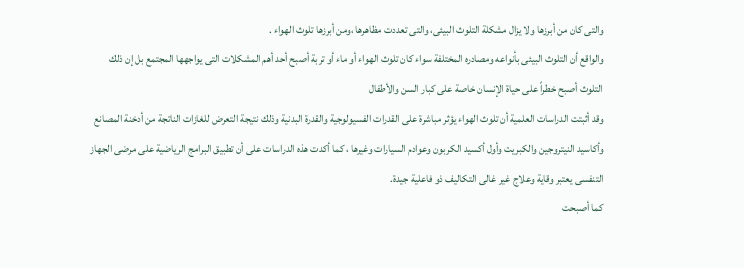والتى كان من أبرزها ولا يزال مشكلة التلوث البيئى، والتى تعددت مظاهرها ،ومن أبرزها تلوث الهواء .
والواقع أن التلوث البيئى بأنواعه ومصادره المختلفة سواء كان تلوث الهواء أو ماء أو تربة أصبح أحد أهم المشكلات التى يواجهها المجتمع بل إن ذلك التلوث أصبح خطراً على حياة الإنسان خاصة على كبار السن والأطفال
وقد أثبتت الدراسات العلمية أن تلوث الهواء يؤثر مباشرة على القدرات الفسيولوجية والقدرة البدنية وذلك نتيجة التعرض للغازات الناتجة من أدخنة المصانع وأكاسيد النيتروجين والكبريت وأول أكسيد الكربون وعوادم السيارات وغيرها ، كما أكدت هذه الدراسات على أن تطبيق البرامج الرياضية على مرضى الجهاز التنفسى يعتبر وقاية وعلاج غير غالى التكاليف ذو فاعلية جيدة.
كما أصبحت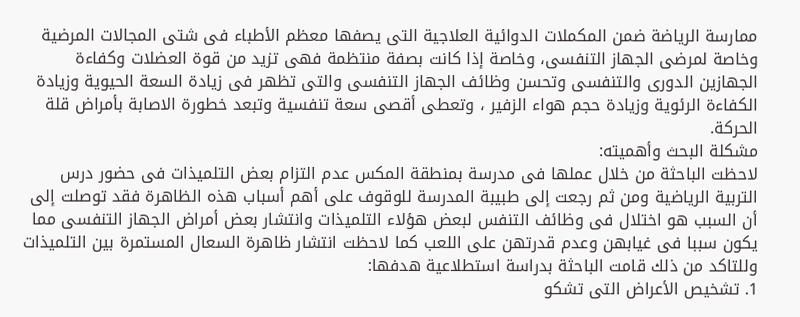ممارسة الرياضة ضمن المكملات الدوائية العلاجية التى يصفها معظم الأطباء فى شتى المجالات المرضية وخاصة لمرضى الجهاز التنفسى، وخاصة إذا كانت بصفة منتظمة فهى تزيد من قوة العضلات وكفاءة الجهازين الدورى والتنفسى وتحسن وظائف الجهاز التنفسى والتى تظهر فى زيادة السعة الحيوية وزيادة الكفاءة الرئوية وزيادة حجم هواء الزفير ، وتعطى أقصى سعة تنفسية وتبعد خطورة الاصابة بأمراض قلة الحركة.
مشكلة البحث وأهميته:
لاحظت الباحثة من خلال عملها فى مدرسة بمنطقة المكس عدم التزام بعض التلميذات فى حضور درس التربية الرياضية ومن ثم رجعت إلى طبيبة المدرسة للوقوف على أهم أسباب هذه الظاهرة فقد توصلت إلى أن السبب هو اختلال فى وظائف التنفس لبعض هؤلاء التلميذات وانتشار بعض أمراض الجهاز التنفسى مما يكون سببا فى غيابهن وعدم قدرتهن على اللعب كما لاحظت انتشار ظاهرة السعال المستمرة بين التلميذات وللتاكد من ذلك قامت الباحثة بدراسة استطلاعية هدفها:
1. تشخيص الأعراض التى تشكو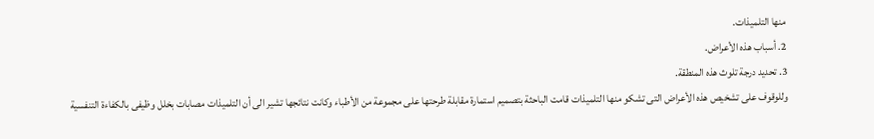منها التلميذات.
2. أسباب هذه الأعراض.
3. تحديد درجة تلوث هذه المنطقة.
وللوقوف على تشخيص هذه الأعراض التى تشكو منها التلميذات قامت الباحثة بتصميم استمارة مقابلة طرحتها على مجموعة من الأطباء وكانت نتائجها تشير الى أن التلميذات مصابات بخلل وظيفى بالكفاءة التنفسية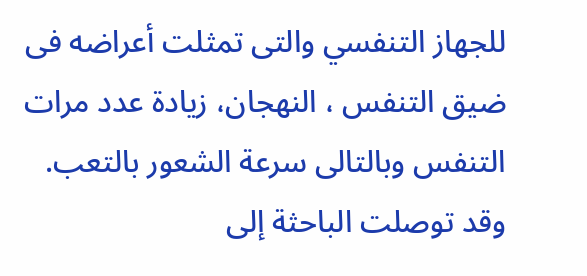للجهاز التنفسي والتى تمثلت أعراضه فى ضيق التنفس ، النهجان، زيادة عدد مرات التنفس وبالتالى سرعة الشعور بالتعب.
وقد توصلت الباحثة إلى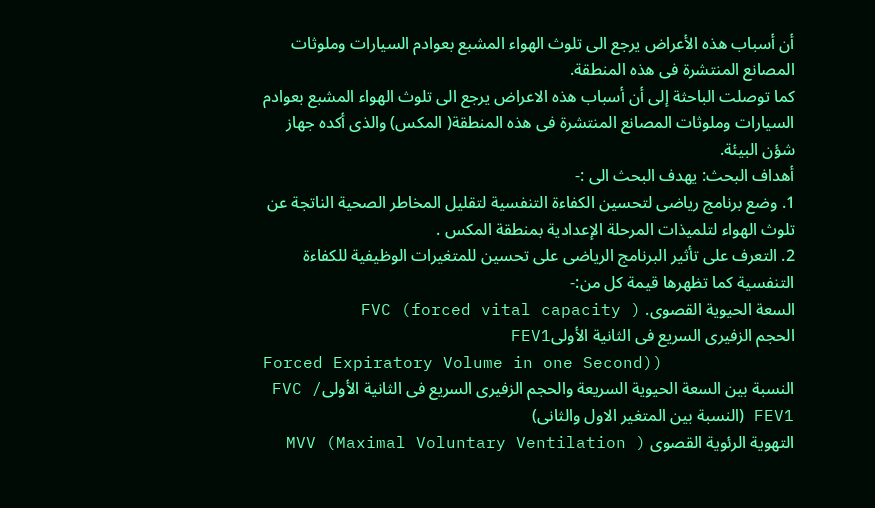أن أسباب هذه الأعراض يرجع الى تلوث الهواء المشبع بعوادم السيارات وملوثات المصانع المنتشرة فى هذه المنطقة.
كما توصلت الباحثة إلى أن أسباب هذه الاعراض يرجع الى تلوث الهواء المشبع بعوادم السيارات وملوثات المصانع المنتشرة فى هذه المنطقة( المكس) والذى أكده جهاز شؤن البيئة.
أهداف البحث: يهدف البحث الى :-
1. وضع برنامج رياضى لتحسين الكفاءة التنفسية لتقليل المخاطر الصحية الناتجة عن تلوث الهواء لتلميذات المرحلة الإعدادية بمنطقة المكس .
2. التعرف على تأثير البرنامج الرياضى على تحسين للمتغيرات الوظيفية للكفاءة التنفسية كما تظهرها قيمة كل من:-
السعة الحيوية القصوى. FVC (forced vital capacity )
الحجم الزفيرى السريع فى الثانية الأولىFEV1
Forced Expiratory Volume in one Second))
النسبة بين السعة الحيوية السريعة والحجم الزفيرى السريع فى الثانية الأولىFVC / FEV1 (النسبة بين المتغير الاول والثانى)
التهوية الرئوية القصوى MVV (Maximal Voluntary Ventilation )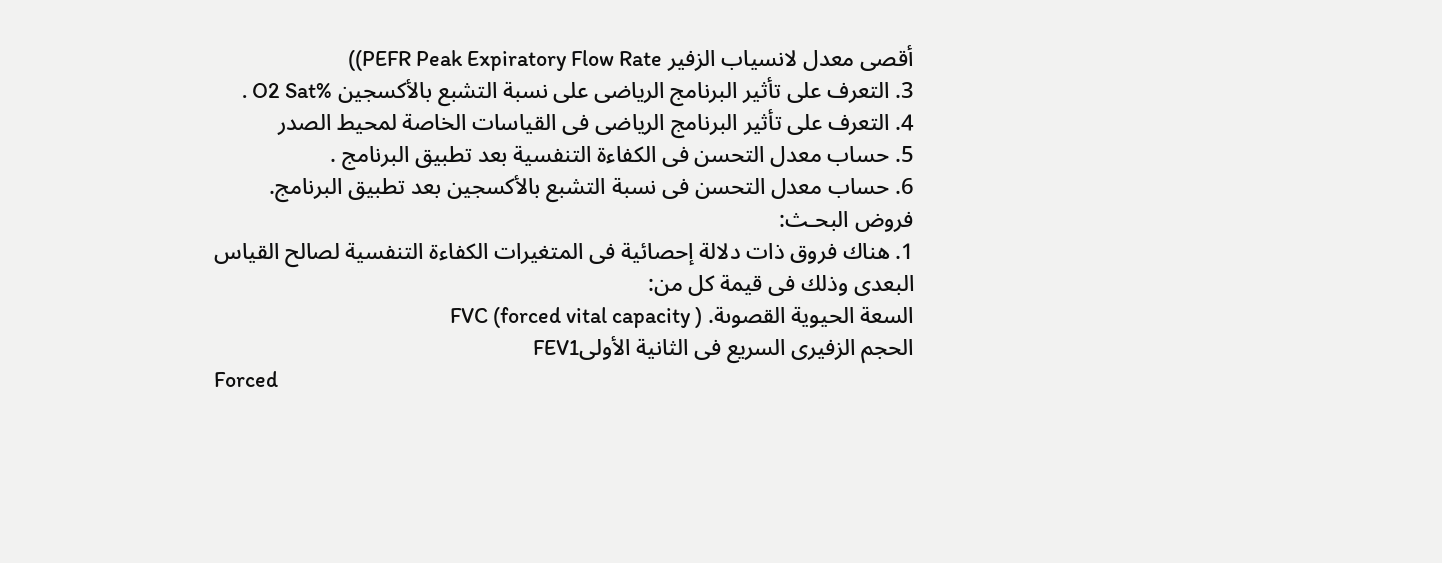أقصى معدل لانسياب الزفير PEFR Peak Expiratory Flow Rate))
3. التعرف على تأثير البرنامج الرياضى على نسبة التشبع بالأكسجين %O2 Sat .
4. التعرف على تأثير البرنامج الرياضى فى القياسات الخاصة لمحيط الصدر
5. حساب معدل التحسن فى الكفاءة التنفسية بعد تطبيق البرنامج .
6. حساب معدل التحسن فى نسبة التشبع بالأكسجين بعد تطبيق البرنامج.
فروض البحـث:
1. هناك فروق ذات دلالة إحصائية فى المتغيرات الكفاءة التنفسية لصالح القياس البعدى وذلك فى قيمة كل من:
السعة الحيوية القصوىة. FVC (forced vital capacity )
الحجم الزفيرى السريع فى الثانية الأولىFEV1
Forced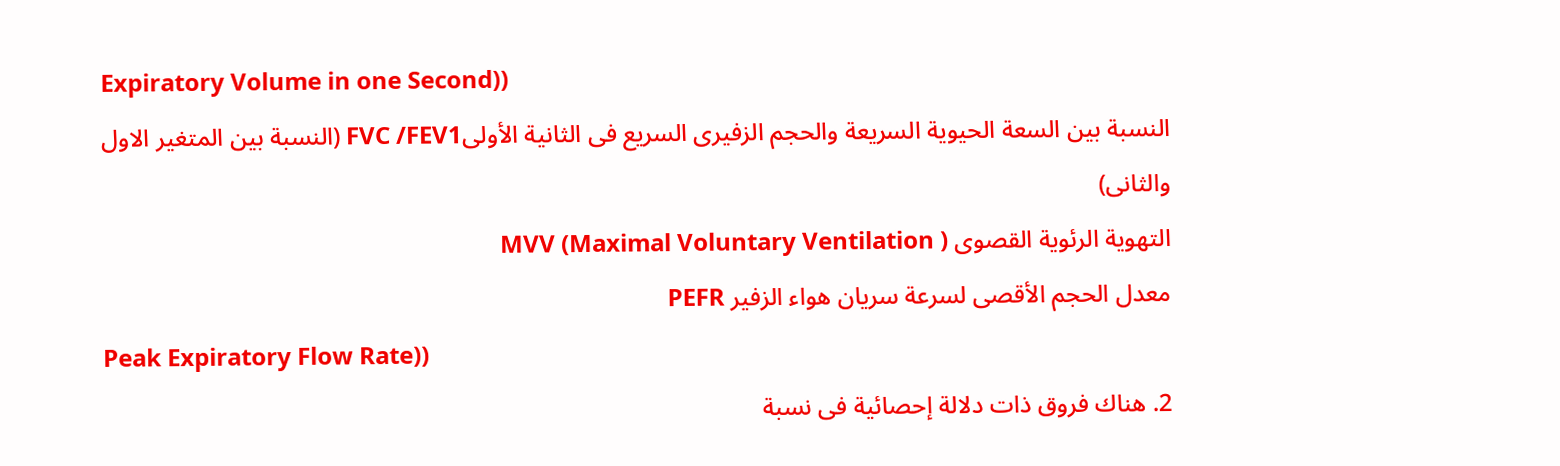Expiratory Volume in one Second))
النسبة بين السعة الحيوية السريعة والحجم الزفيرى السريع فى الثانية الأولىFVC /FEV1 (النسبة بين المتغير الاول والثانى)
التهوية الرئوية القصوى MVV (Maximal Voluntary Ventilation )
معدل الحجم الأقصى لسرعة سريان هواء الزفير PEFR
Peak Expiratory Flow Rate))
2. هناك فروق ذات دلالة إحصائية فى نسبة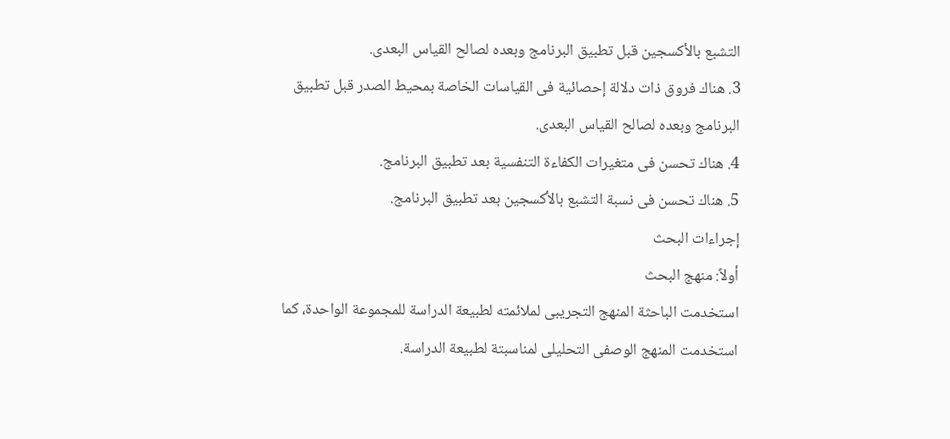التشبع بالأكسجين قبل تطبيق البرنامج وبعده لصالح القياس البعدى.
3. هناك فروق ذات دلالة إحصائية فى القياسات الخاصة بمحيط الصدر قبل تطبيق البرنامج وبعده لصالح القياس البعدى.
4. هناك تحسن فى متغيرات الكفاءة التنفسية بعد تطبيق البرنامج.
5. هناك تحسن فى نسبة التشبع بالأكسجين بعد تطبيق البرنامج.
إجراءات البحث
أولاً: منهج البحث
استخدمت الباحثة المنهج التجريبى لملائمته لطبيعة الدراسة للمجموعة الواحدة، كما استخدمت المنهج الوصفى التحليلى لمناسبتة لطبيعة الدراسة.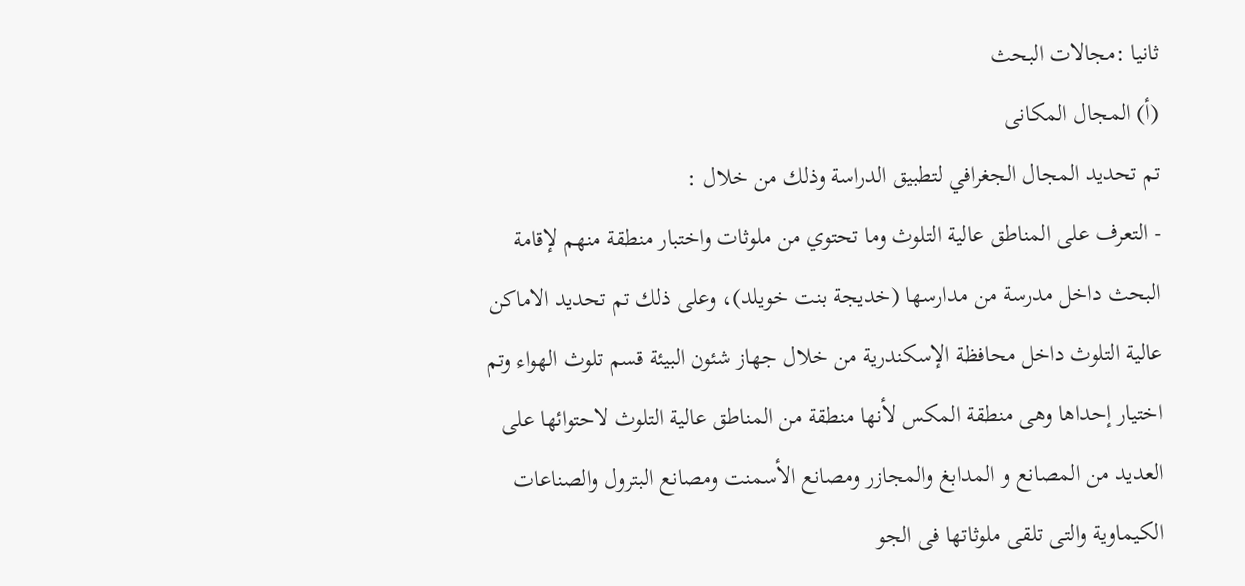ثانيا :مجالات البحث
(أ) المجال المكانى
تم تحديد المجال الجغرافي لتطبيق الدراسة وذلك من خلال :
- التعرف على المناطق عالية التلوث وما تحتوي من ملوثات واختبار منطقة منهم لإقامة البحث داخل مدرسة من مدارسها (خديجة بنت خويلد)، وعلى ذلك تم تحديد الاماكن عالية التلوث داخل محافظة الإسكندرية من خلال جهاز شئون البيئة قسم تلوث الهواء وتم اختيار إحداها وهى منطقة المكس لأنها منطقة من المناطق عالية التلوث لاحتوائها على العديد من المصانع و المدابغ والمجازر ومصانع الأسمنت ومصانع البترول والصناعات الكيماوية والتى تلقى ملوثاتها فى الجو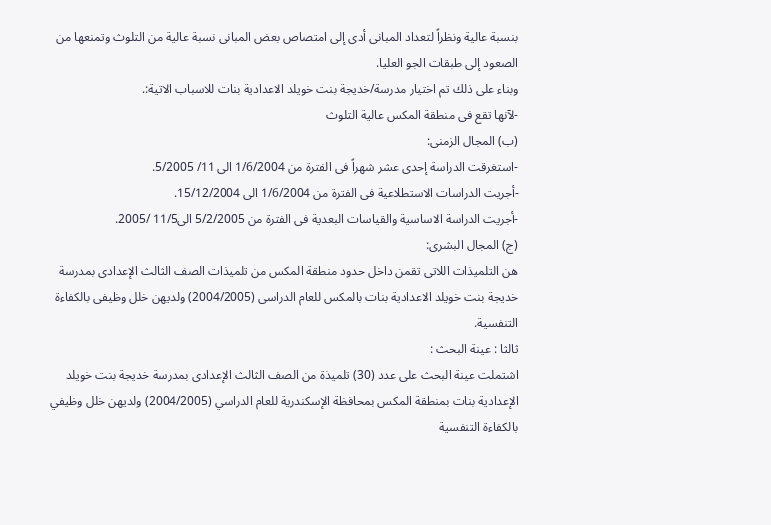بنسبة عالية ونظراً لتعداد المبانى أدى إلى امتصاص بعض المبانى نسبة عالية من التلوث وتمنعها من الصعود إلى طبقات الجو العليا.
وبناء على ذلك تم اختيار مدرسة/خديجة بنت خويلد الاعدادية بنات للاسباب الاتية:.
-لآنها تقع فى منطقة المكس عالية التلوث
(ب) المجال الزمنى:
-استغرقت الدراسة إحدى عشر شهراً فى الفترة من 1/6/2004 الى 11/ 5/2005.
-أجريت الدراسات الاستطلاعية فى الفترة من 1/6/2004 الى 15/12/2004.
-أجريت الدراسة الاساسية والقياسات البعدية فى الفترة من 5/2/2005 الى11/5 /2005.
(ج) المجال البشرى:
هن التلميذات اللاتى تقمن داخل حدود منطقة المكس من تلميذات الصف الثالث الإعدادى بمدرسة خديجة بنت خويلد الاعدادية بنات بالمكس للعام الدراسى (2004/2005) ولديهن خلل وظيفى بالكفاءة التنفسية.
ثالثا : عينة البحث :
اشتملت عينة البحث على عدد (30) تلميذة من الصف الثالث الإعدادى بمدرسة خديجة بنت خويلد الإعدادية بنات بمنطقة المكس بمحافظة الإسكندرية للعام الدراسي (2004/2005) ولديهن خلل وظيفي بالكفاءة التنفسية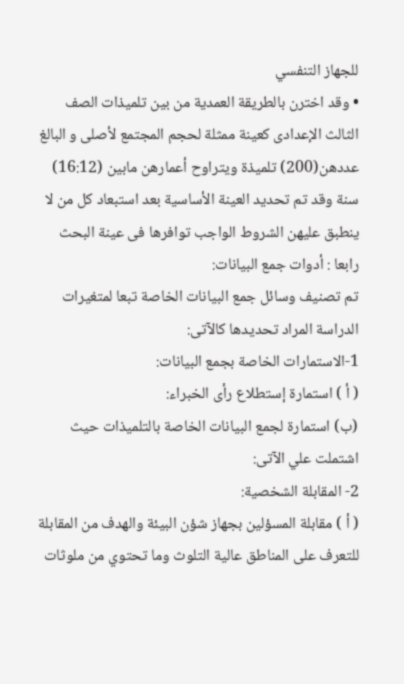للجهاز التنفسي
• وقد اخترن بالطريقة العمدية من بين تلميذات الصف الثالث الإعدادى كعينة ممثلة لحجم المجتمع لأصلى و البالغ عددهن(200) تلميذة ويتراوح أعمارهن مابين (16:12) سنة وقد تم تحديد العينة الأساسية بعد استبعاد كل من لا ينطبق عليهن الشروط الواجب توافرها فى عينة البحث
رابعا : أدوات جمع البيانات:
تم تصنيف وسائل جمع البيانات الخاصة تبعا لمتغيرات الدراسة المراد تحديدها كالآتى:
1-الاستمارات الخاصة بجمع البيانات:
( أ ) استمارة إستطلاع رأى الخبراء:
(ب) استمارة لجمع البيانات الخاصة بالتلميذات حيث اشتملت علي الآتى:
2- المقابلة الشخصية:
( أ ) مقابلة المسؤلين بجهاز شؤن البيئة والهدف من المقابلة للتعرف على المناطق عالية التلوث وما تحتوي من ملوثات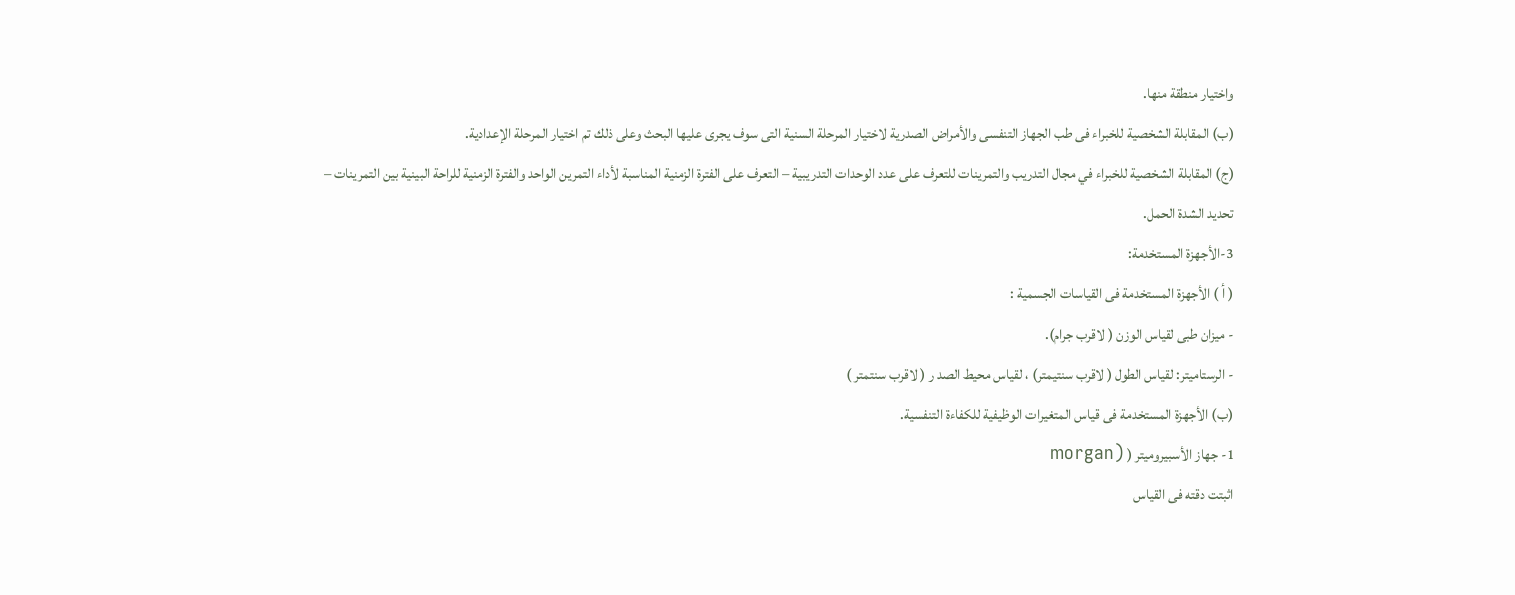واختيار منطقة منها.
(ب) المقابلة الشخصية للخبراء فى طب الجهاز التنفسى والأمراض الصدرية لاختيار المرحلة السنية التى سوف يجرى عليها البحث وعلى ذلك تم اختيار المرحلة الإعدادية.
(ج) المقابلة الشخصية للخبراء في مجال التدريب والتمرينات للتعرف على عدد الوحدات التدريبية – التعرف على الفترة الزمنية المناسبة لأداء التمرين الواحد والفترة الزمنية للراحة البينية بين التمرينات – تحديد الشدة الحمل.
3-الأجهزة المستخدمة:
( أ ) الأجهزة المستخدمة فى القياسات الجسمية :
- ميزان طبى لقياس الوزن ( لاقرب جرام).
- الرستاميتر: لقياس الطول ( لاقرب سنتيمتر) ، لقياس محيط الصد ر ( لاقرب سنتمتر )
(ب) الأجهزة المستخدمة فى قياس المتغيرات الوظيفية للكفاءة التنفسية.
1- جهاز الأسبيروميتر ( (morgan
اثبتت دقته فى القياس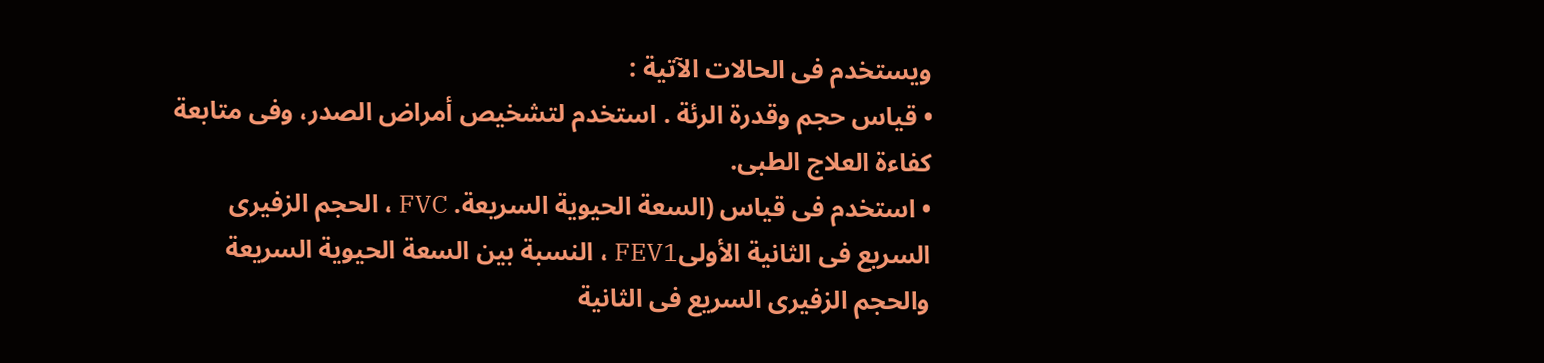ويستخدم فى الحالات الآتية :
• قياس حجم وقدرة الرئة . استخدم لتشخيص أمراض الصدر، وفى متابعة كفاءة العلاج الطبى.
• استخدم فى قياس (السعة الحيوية السريعة. FVC ، الحجم الزفيرى السريع فى الثانية الأولىFEV1 ، النسبة بين السعة الحيوية السريعة والحجم الزفيرى السريع فى الثانية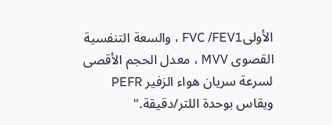الأولىFVC /FEV1 ، والسعة التنفسية القصوى MVV ، معدل الحجم الأقصى لسرعة سريان هواء الزفير PEFR ويقاس بوحدة اللتر/دقيقة."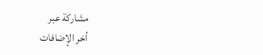مشاركة عبر
أخر الإضافات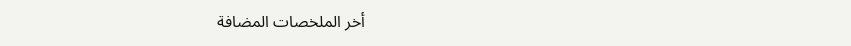أخر الملخصات المضافة